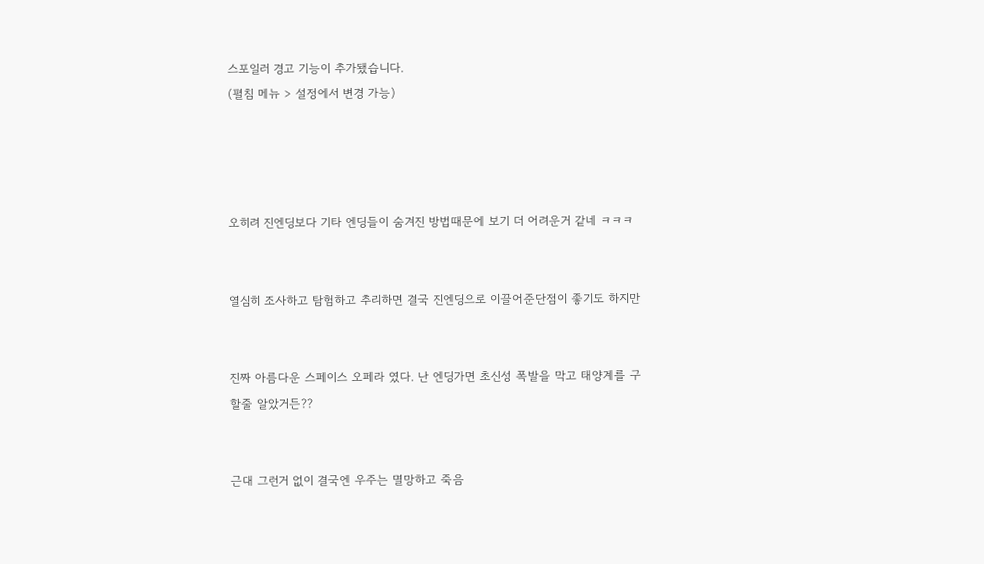스포일러 경고 기능이 추가됐습니다.
(펼침 메뉴 > 설정에서 변경 가능)




오히려 진엔딩보다 기타 엔딩들이 숨겨진 방법때문에 보기 더 어려운거 같네 ㅋㅋㅋ


열심히 조사하고 탐험하고 추리하면 결국 진엔딩으로 이끌어준단점이 좋기도 하지만


진짜 아름다운 스페이스 오페라 였다. 난 엔딩가면 초신성 폭발을 막고 태양계를 구할줄 알았거든??


근대 그런거 없이 결국엔 우주는 멸망하고 죽음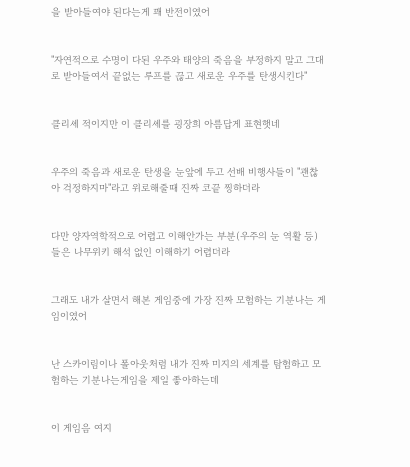을 받아들여야 된다는게 꽤 반전이였어


"자연적으로 수명이 다된 우주와 태양의 죽음을 부정하지 말고 그대로 받아들여서 끝없는 루프를 끊고 새로운 우주를 탄생시킨다"


클리셰 적이지만 이 클리셰를 굉장희 아름답게 표현햇네


우주의 죽음과 새로운 탄생을 눈앞에 두고 선배 비행사들이 "괜찮아 걱정하지마"라고 위로해줄때 진짜 코끝 찡하더라


다만 양자역학적으로 어렵고 이해안가는 부분(우주의 눈 역활 등)들은 나무위키 해석 없인 이해하기 어렵더라


그래도 내가 살면서 해본 게임중에 가장 진짜 모험하는 기분나는 게임이였어


난 스카이림이나 폴아웃처럼 내가 진짜 미지의 세계를 탐험하고 모험하는 기분나는게임을 제일 좋아하는데


이 게임음 여지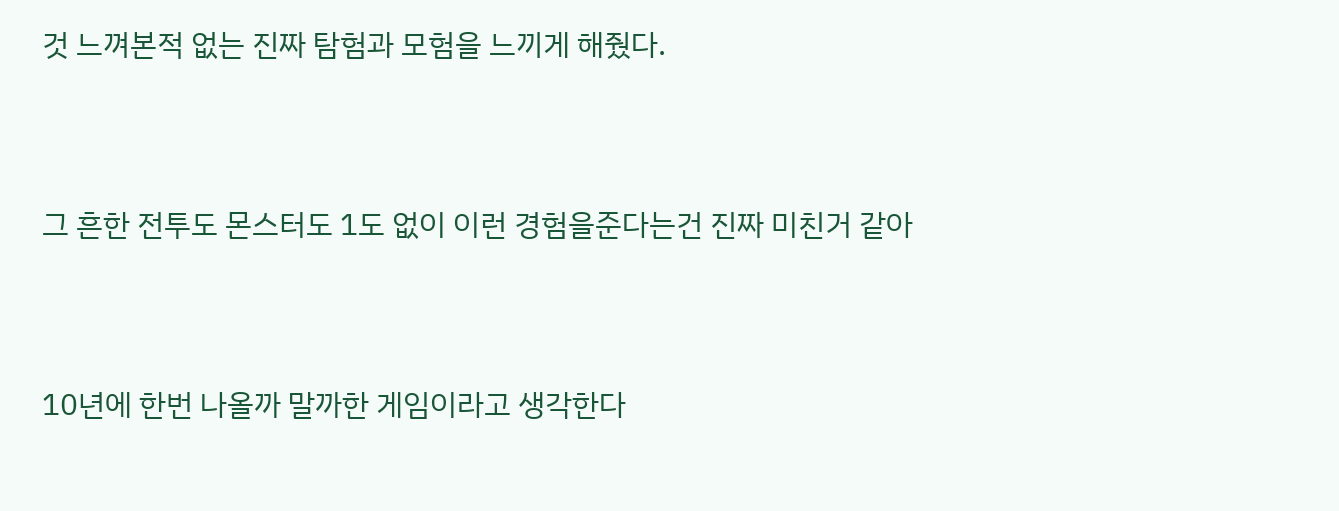것 느껴본적 없는 진짜 탐험과 모험을 느끼게 해줬다.


그 흔한 전투도 몬스터도 1도 없이 이런 경험을준다는건 진짜 미친거 같아


10년에 한번 나올까 말까한 게임이라고 생각한다